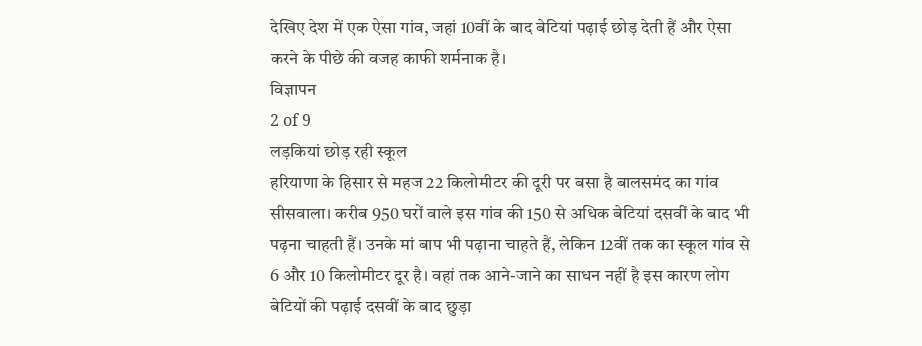देखिए देश में एक ऐसा गांव, जहां 10वीं के बाद बेटियां पढ़ाई छोड़ देती हैं और ऐसा करने के पीछे की वजह काफी शर्मनाक है।
विज्ञापन
2 of 9
लड़कियां छोड़ रही स्कूल
हरियाणा के हिसार से महज 22 किलोमीटर की दूरी पर बसा है बालसमंद का गांव सीसवाला। करीब 950 घरों वाले इस गांव की 150 से अधिक बेटियां दसवीं के बाद भी पढ़ना चाहती हैं। उनके मां बाप भी पढ़ाना चाहते हैं, लेकिन 12वीं तक का स्कूल गांव से 6 और 10 किलोमीटर दूर है। वहां तक आने-जाने का साधन नहीं है इस कारण लोग बेटियों की पढ़ाई दसवीं के बाद छुड़ा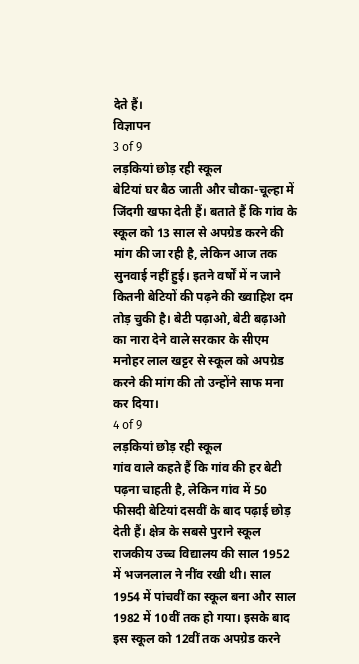देते हैं।
विज्ञापन
3 of 9
लड़कियां छोड़ रही स्कूल
बेटियां घर बैठ जाती और चौका-चूल्हा में जिंदगी खफा देती हैं। बताते हैं कि गांव के स्कूल को 13 साल से अपग्रेड करने की मांग की जा रही है, लेकिन आज तक सुनवाई नहीं हुई। इतने वर्षों में न जाने कितनी बेटियों की पढ़ने की ख्वाहिश दम तोड़ चुकी है। बेटी पढ़ाओ, बेटी बढ़ाओ का नारा देने वाले सरकार के सीएम मनोहर लाल खट्टर से स्कूल को अपग्रेड करने की मांग की तो उन्होंने साफ मना कर दिया।
4 of 9
लड़कियां छोड़ रही स्कूल
गांव वाले कहते हैं कि गांव की हर बेटी पढ़ना चाहती है, लेकिन गांव में 50 फीसदी बेटियां दसवीं के बाद पढ़ाई छोड़ देती हैं। क्षेत्र के सबसे पुराने स्कूल राजकीय उच्च विद्यालय की साल 1952 में भजनलाल ने नींव रखी थी। साल 1954 में पांचवीं का स्कूल बना और साल 1982 में 10वीं तक हो गया। इसके बाद इस स्कूल को 12वीं तक अपग्रेड करने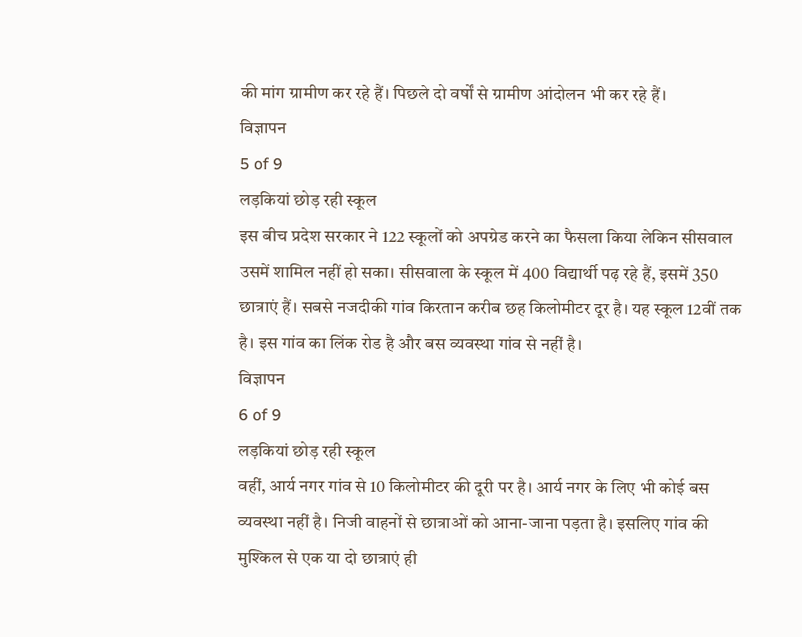की मांग ग्रामीण कर रहे हैं। पिछले दो वर्षों से ग्रामीण आंदोलन भी कर रहे हैं।
विज्ञापन
5 of 9
लड़कियां छोड़ रही स्कूल
इस बीच प्रदेश सरकार ने 122 स्कूलों को अपग्रेड करने का फैसला किया लेकिन सीसवाल उसमें शामिल नहीं हो सका। सीसवाला के स्कूल में 400 विद्यार्थी पढ़ रहे हैं, इसमें 350 छात्राएं हैं। सबसे नजदीकी गांव किरतान करीब छह किलोमीटर दूर है। यह स्कूल 12वीं तक है। इस गांव का लिंक रोड है और बस व्यवस्था गांव से नहीं है।
विज्ञापन
6 of 9
लड़कियां छोड़ रही स्कूल
वहीं, आर्य नगर गांव से 10 किलोमीटर की दूरी पर है। आर्य नगर के लिए भी कोई बस व्यवस्था नहीं है। निजी वाहनों से छात्राओं को आना-जाना पड़ता है। इसलिए गांव की मुश्किल से एक या दो छात्राएं ही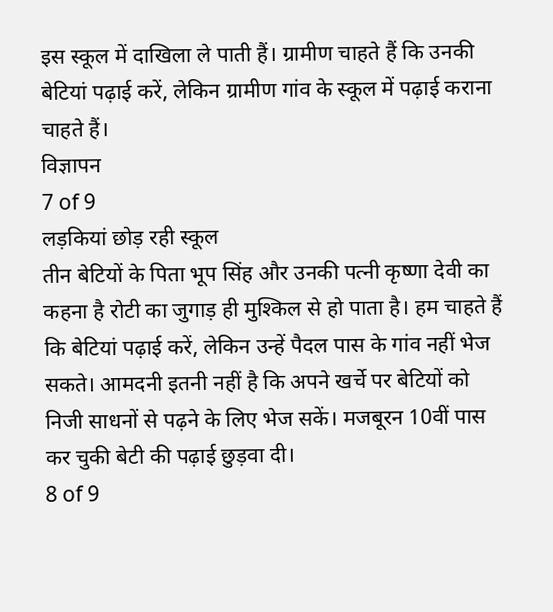इस स्कूल में दाखिला ले पाती हैं। ग्रामीण चाहते हैं कि उनकी बेटियां पढ़ाई करें, लेकिन ग्रामीण गांव के स्कूल में पढ़ाई कराना चाहते हैं।
विज्ञापन
7 of 9
लड़कियां छोड़ रही स्कूल
तीन बेटियों के पिता भूप सिंह और उनकी पत्नी कृष्णा देवी का कहना है रोटी का जुगाड़ ही मुश्किल से हो पाता है। हम चाहते हैं कि बेटियां पढ़ाई करें, लेकिन उन्हें पैदल पास के गांव नहीं भेज सकते। आमदनी इतनी नहीं है कि अपने खर्चे पर बेटियों को निजी साधनों से पढ़ने के लिए भेज सकें। मजबूरन 10वीं पास कर चुकी बेटी की पढ़ाई छुड़वा दी।
8 of 9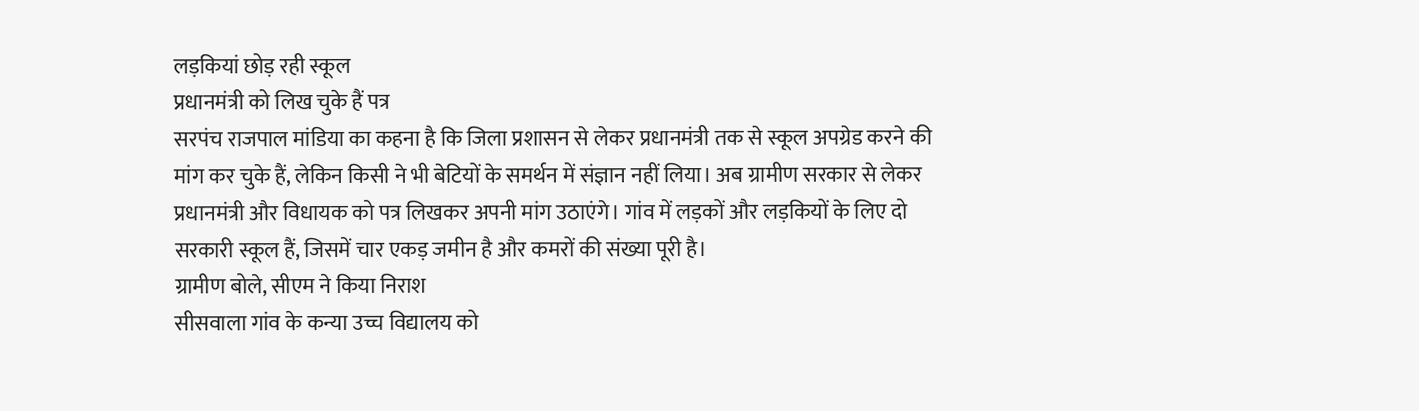लड़कियां छोड़ रही स्कूल
प्रधानमंत्री को लिख चुके हैं पत्र
सरपंच राजपाल मांडिया का कहना है कि जिला प्रशासन से लेकर प्रधानमंत्री तक से स्कूल अपग्रेड करने की मांग कर चुके हैं, लेकिन किसी ने भी बेटियों के समर्थन में संज्ञान नहीं लिया। अब ग्रामीण सरकार से लेकर प्रधानमंत्री और विधायक को पत्र लिखकर अपनी मांग उठाएंगे। गांव में लड़कों और लड़कियों के लिए दो सरकारी स्कूल हैं, जिसमें चार एकड़ जमीन है और कमरों की संख्या पूरी है।
ग्रामीण बोले, सीएम ने किया निराश
सीसवाला गांव के कन्या उच्च विद्यालय को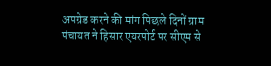अपग्रेड करने की मांग पिछले दिनों ग्राम पंचायत ने हिसार एयरपोर्ट पर सीएम से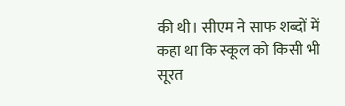की थी। सीएम ने साफ शब्दों में कहा था कि स्कूल को किसी भी सूरत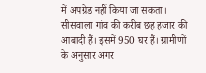में अपग्रेड नहीं किया जा सकता। सीसवाला गांव की करीब छह हजार की आबादी हैं। इसमें 950 घर हैं। ग्रामीणों के अनुसार अगर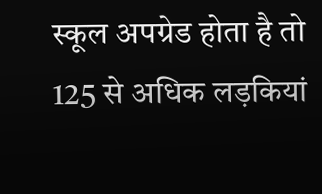स्कूल अपग्रेड होता है तो 125 से अधिक लड़कियां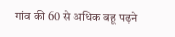गांव की 60 से अधिक बहू पढ़ने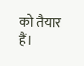को तैयार हैं।